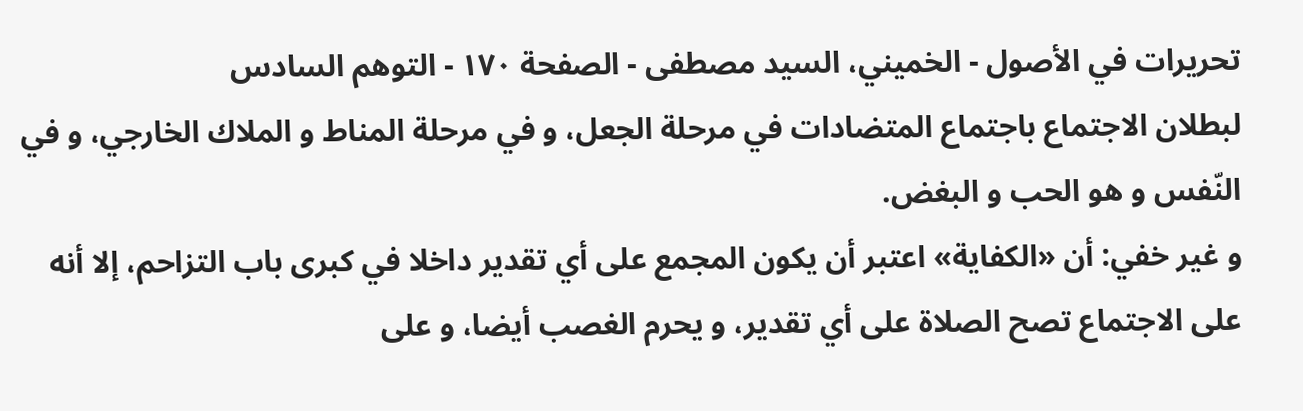تحريرات في الأصول - الخميني، السيد مصطفى - الصفحة ١٧٠ - التوهم السادس
لبطلان الاجتماع باجتماع المتضادات في مرحلة الجعل، و في مرحلة المناط و الملاك الخارجي، و في النّفس و هو الحب و البغض.
و غير خفي: أن «الكفاية» اعتبر أن يكون المجمع على أي تقدير داخلا في كبرى باب التزاحم، إلا أنه على الاجتماع تصح الصلاة على أي تقدير، و يحرم الغصب أيضا، و على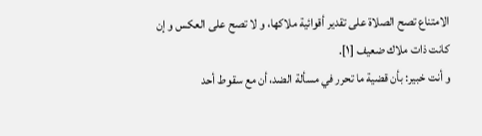الامتناع تصح الصلاة على تقدير أقوائية ملاكها، و لا تصح على العكس و إن كانت ذات ملاك ضعيف [١].
و أنت خبير: بأن قضية ما تحرر في مسألة الضد، أن مع سقوط أحد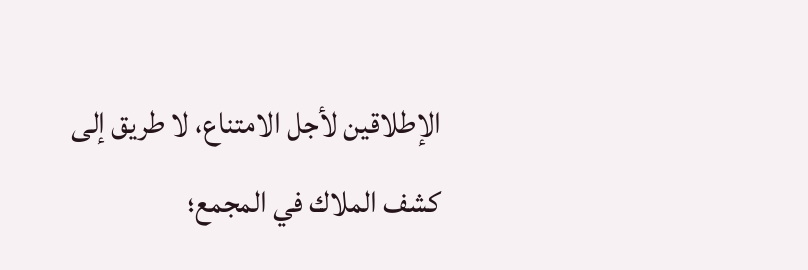الإطلاقين لأجل الامتناع، لا طريق إلى كشف الملاك في المجمع؛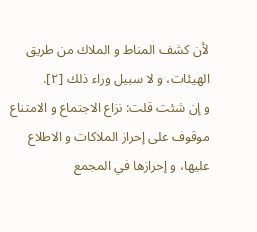لأن كشف المناط و الملاك من طريق الهيئات، و لا سبيل وراء ذلك [٢].
و إن شئت قلت: نزاع الاجتماع و الامتناع موقوف على إحراز الملاكات و الاطلاع عليها، و إحرازها في المجمع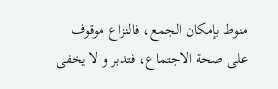منوط بإمكان الجمع، فالنزاع موقوف على صحة الاجتماع، فتدبر و لا يخفى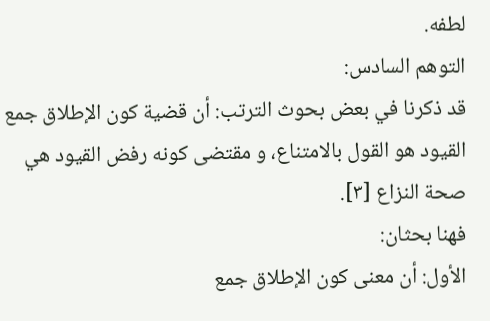لطفه.
التوهم السادس:
قد ذكرنا في بعض بحوث الترتب: أن قضية كون الإطلاق جمع القيود هو القول بالامتناع، و مقتضى كونه رفض القيود هي صحة النزاع [٣].
فهنا بحثان:
الأول: أن معنى كون الإطلاق جمع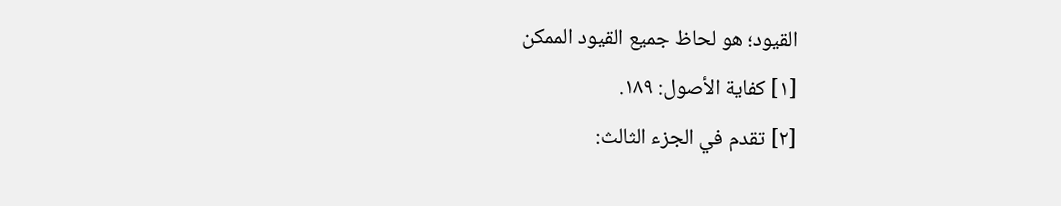القيود؛ هو لحاظ جميع القيود الممكن
[١] كفاية الأصول: ١٨٩.
[٢] تقدم في الجزء الثالث: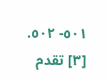٥٠١- ٥٠٢.
[٣] تقدم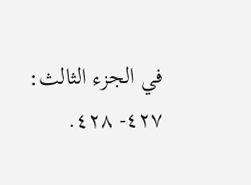في الجزء الثالث: ٤٢٧- ٤٢٨.